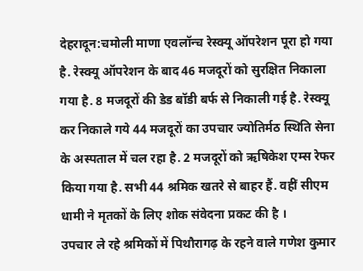देहरादून:चमोली माणा एवलॉन्च रेस्क्यू ऑपरेशन पूरा हो गया है. रेस्क्यू ऑपरेशन के बाद 46 मजदूरों को सुरक्षित निकाला गया है. 8 मजदूरों की डेड बॉडी बर्फ से निकाली गई है. रेस्क्यू कर निकाले गये 44 मजदूरों का उपचार ज्योतिर्मठ स्थिति सेना के अस्पताल में चल रहा है. 2 मजदूरों को ऋषिकेश एम्स रेफर किया गया है. सभी 44 श्रमिक खतरे से बाहर हैं. वहीं सीएम धामी ने मृतकों के लिए शोक संवेदना प्रकट की है ।
उपचार ले रहे श्रमिकों में पिथौरागढ़ के रहने वाले गणेश कुमार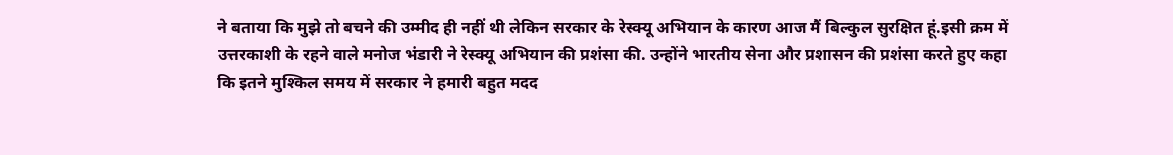ने बताया कि मुझे तो बचने की उम्मीद ही नहीं थी लेकिन सरकार के रेस्क्यू अभियान के कारण आज मैं बिल्कुल सुरक्षित हूं.इसी क्रम में उत्तरकाशी के रहने वाले मनोज भंडारी ने रेस्क्यू अभियान की प्रशंसा की. उन्होंने भारतीय सेना और प्रशासन की प्रशंसा करते हुए कहा कि इतने मुश्किल समय में सरकार ने हमारी बहुत मदद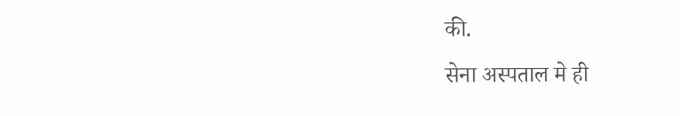की.
सेना अस्पताल मे ही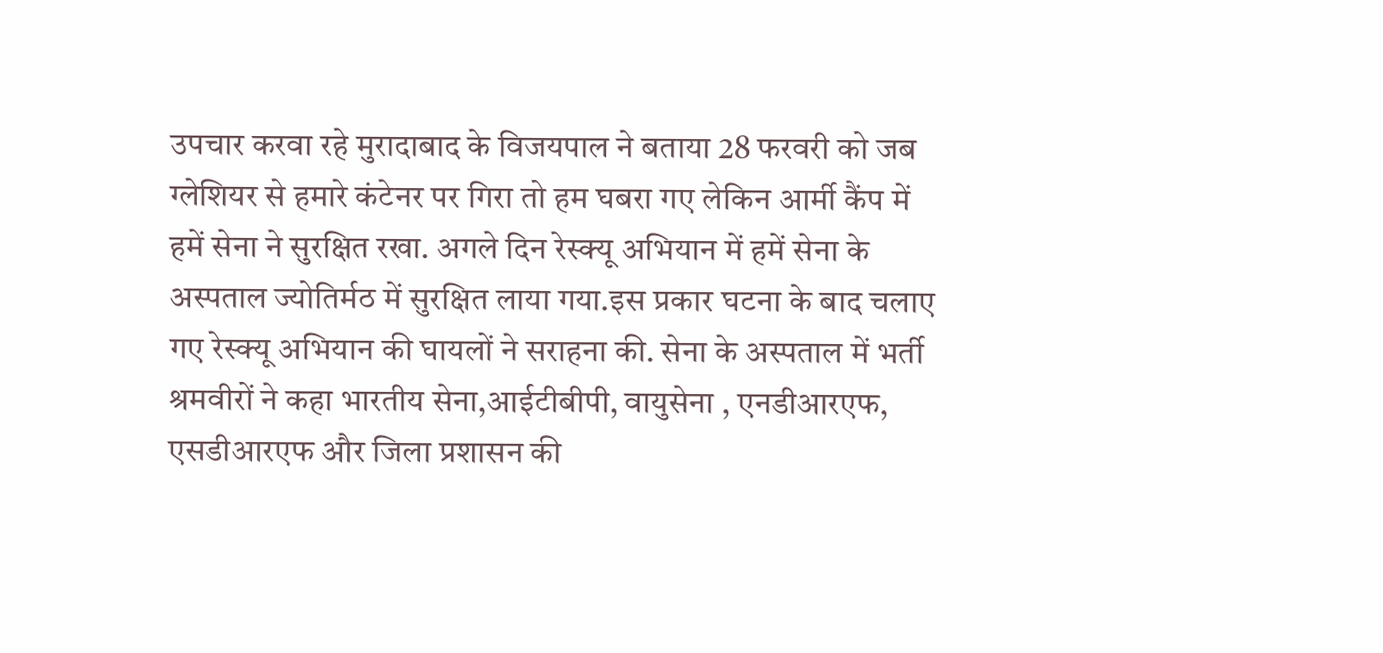उपचार करवा रहे मुरादाबाद के विजयपाल ने बताया 28 फरवरी को जब ग्लेशियर से हमारे कंटेनर पर गिरा तो हम घबरा गए लेकिन आर्मी कैंप में हमें सेना ने सुरक्षित रखा. अगले दिन रेस्क्यू अभियान में हमें सेना के अस्पताल ज्योतिर्मठ में सुरक्षित लाया गया.इस प्रकार घटना के बाद चलाए गए रेस्क्यू अभियान की घायलों ने सराहना की. सेना के अस्पताल में भर्ती श्रमवीरों ने कहा भारतीय सेना,आईटीबीपी, वायुसेना , एनडीआरएफ, एसडीआरएफ और जिला प्रशासन की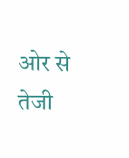ओर से तेजी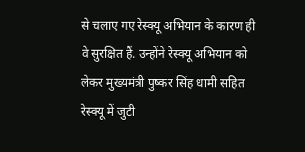से चलाए गए रेस्क्यू अभियान के कारण ही वे सुरक्षित हैं. उन्होंने रेस्क्यू अभियान को लेकर मुख्यमंत्री पुष्कर सिंह धामी सहित रेस्क्यू में जुटी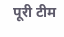पूरी टीम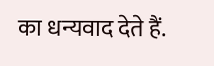का धन्यवाद देते हैं.